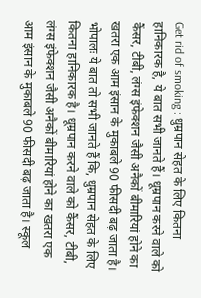Get rid of smoking : धुम्रपान सेहत के लिए कितना हानिकारक है, ये बात सभी जानते हैं। धूम्रपान करने वाले को कैंसर, टीबी, लंग्स इंफेक्शन जैसी अनैकों बीमारियां होने का खतरा एक आम इंसान के मुकाबले 90 फीसदी बढ़ जाता है।
भोपालः ये बात तो सभी जानते हैं कि, धुम्रपान सेहत के लिए कितना हानिकारक है। धूम्रपान करने वाले को कैंसर, टीबी, लंग्स इंफेक्शन जैसी अनैकों बीमारियां होने का खतरा एक आम इंसान के मुकाबले 90 फीसदी बढ़ जाता है। स्कूल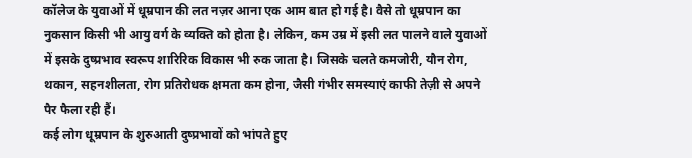कॉलेज के युवाओं में धूम्रपान की लत नज़र आना एक आम बात हो गई है। वैसे तो धूम्रपान का नुकसान किसी भी आयु वर्ग के व्यक्ति को होता है। लेकिन, कम उम्र में इसी लत पालने वाले युवाओं में इसके दुष्प्रभाव स्वरूप शारिरिक विकास भी रुक जाता है। जिसके चलते कमजोरी, यौन रोग, थकान, सहनशीलता, रोग प्रतिरोधक क्षमता कम होना, जैसी गंभीर समस्याएं काफी तेज़ी से अपने पैर फैला रही हैं।
कई लोग धूम्रपान के शुरुआती दुष्प्रभावों को भांपते हुए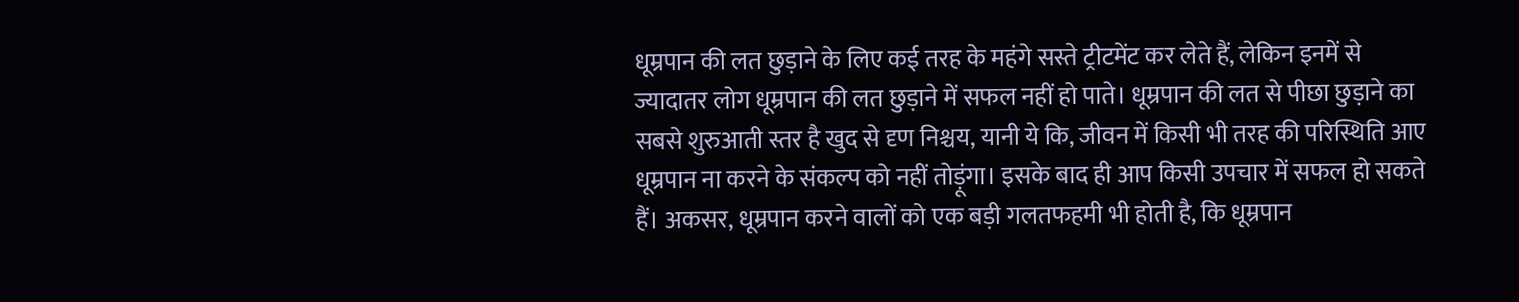धूम्रपान की लत छुड़ाने के लिए कई तरह के महंगे सस्ते ट्रीटमेंट कर लेते हैं, लेकिन इनमें से ज्यादातर लोग धूम्रपान की लत छुड़ाने में सफल नहीं हो पाते। धूम्रपान की लत से पीछा छुड़ाने का सबसे शुरुआती स्तर है खुद से दृण निश्चय, यानी ये कि, जीवन में किसी भी तरह की परिस्थिति आए धूम्रपान ना करने के संकल्प को नहीं तोड़ूंगा। इसके बाद ही आप किसी उपचार में सफल हो सकते हैं। अकसर, धूम्रपान करने वालों को एक बड़ी गलतफहमी भी होती है, कि धूम्रपान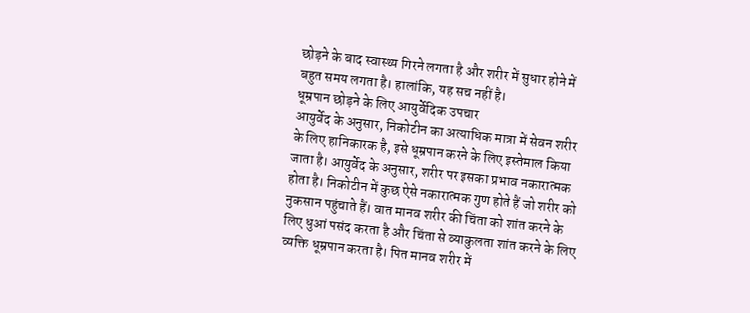छोड़ने के बाद स्वास्थ्य गिरने लगता है और शरीर में सुधार होने में बहुत समय लगता है। हालांकि, यह सच नहीं है।
धूम्रपान छोड़ने के लिए आयुर्वेदिक उपचार
आयुर्वेद के अनुसार, निकोटीन का अत्याधिक मात्रा में सेवन शरीर के लिए हानिकारक है, इसे धूम्रपान करने के लिए इस्तेमाल किया जाता है। आयुर्वेद के अनुसार, शरीर पर इसका प्रभाव नकारात्मक होता है। निकोटीन में कुछ ऐसे नकारात्मक गुण होते हैं जो शरीर को नुकसान पहुंचाते हैं। वात मानव शरीर की चिंता को शांत करने के लिए धुआं पसंद करता है और चिंता से व्याकुलता शांत करने के लिए व्यक्ति धूम्रपान करता है। पित मानव शरीर में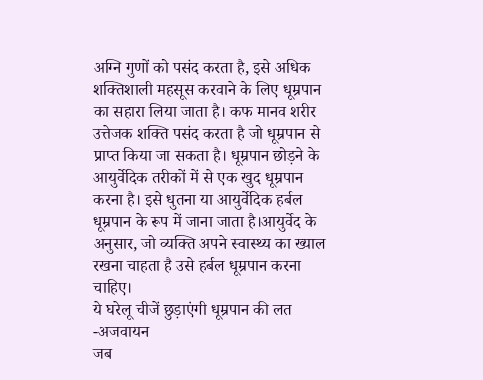अग्नि गुणों को पसंद करता है, इसे अधिक शक्तिशाली महसूस करवाने के लिए धूम्रपान का सहारा लिया जाता है। कफ मानव शरीर उत्तेजक शक्ति पसंद करता है जो धूम्रपान से प्राप्त किया जा सकता है। धूम्रपान छोड़ने के आयुर्वेदिक तरीकों में से एक खुद धूम्रपान करना है। इसे धुतना या आयुर्वेदिक हर्बल धूम्रपान के रूप में जाना जाता है।आयुर्वेद के अनुसार, जो व्यक्ति अपने स्वास्थ्य का ख्याल रखना चाहता है उसे हर्बल धूम्रपान करना चाहिए।
ये घरेलू चीजें छुड़ाएंगी धूम्रपान की लत
-अजवायन
जब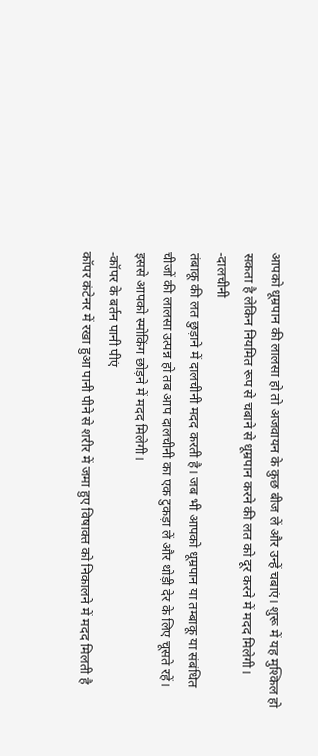आपको धूम्रपान की लालसा हो तो अजवायन के कुछ बीज लें और उन्हें चबाएं। शुरू में यह मुश्किल हो सकता है लेकिन नियमित रूप से चबाने से धूम्रपान करने की लत को दूर करने में मदद मिलेगी।
-दालचीनी
तंबाकू की लत छुड़ाने में दालचीनी मदद करती है। जब भी आपको धूम्रपान या तम्बाकू या संबंधित चीजों की लालसा उत्पन्न हो तब आप दालचीनी का एक टुकड़ा लें और थोड़ी देर के लिए चूसते रहें। इससे आपको स्मोकिंग छोड़ने में मदद मिलेगी।
-कॉपर के बर्तन पानी पीएं
कॉपर कंटेनर में रखा हुआ पानी पीने से शरीर में जमा हुए विषाक्त को निकालने में मदद मिलती है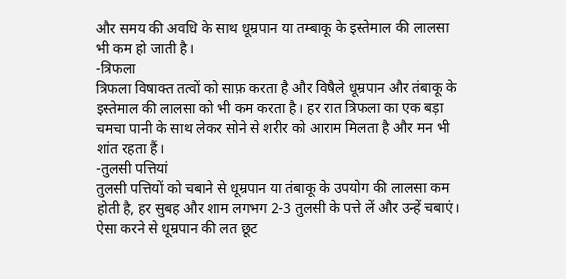और समय की अवधि के साथ धूम्रपान या तम्बाकू के इस्तेमाल की लालसा भी कम हो जाती है।
-त्रिफला
त्रिफला विषाक्त तत्वों को साफ़ करता है और विषैले धूम्रपान और तंबाकू के इस्तेमाल की लालसा को भी कम करता है। हर रात त्रिफला का एक बड़ा चमचा पानी के साथ लेकर सोने से शरीर को आराम मिलता है और मन भी शांत रहता हैं।
-तुलसी पत्तियां
तुलसी पत्तियों को चबाने से धूम्रपान या तंबाकू के उपयोग की लालसा कम होती है, हर सुबह और शाम लगभग 2-3 तुलसी के पत्ते लें और उन्हें चबाएं। ऐसा करने से धूम्रपान की लत छूट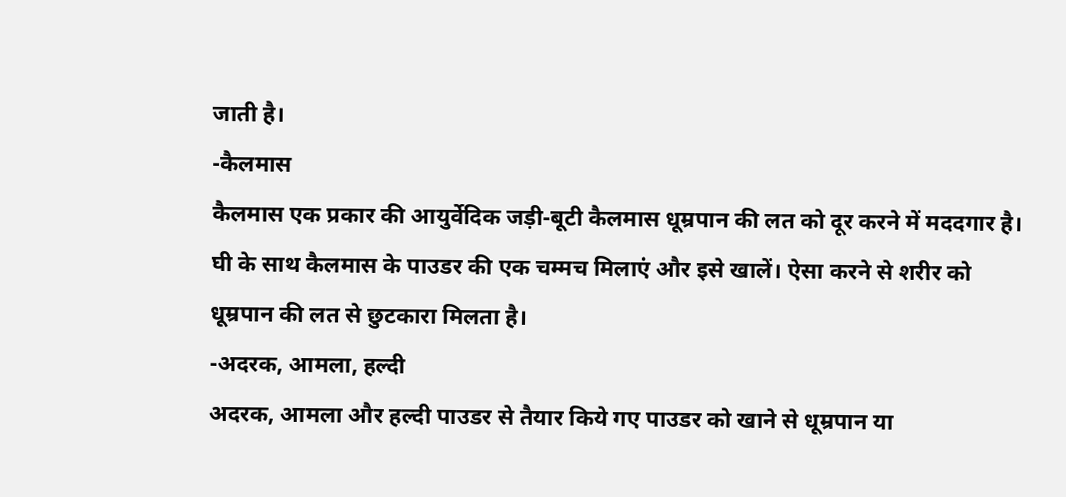जाती है।
-कैलमास
कैलमास एक प्रकार की आयुर्वेदिक जड़ी-बूटी कैलमास धूम्रपान की लत को दूर करने में मददगार है। घी के साथ कैलमास के पाउडर की एक चम्मच मिलाएं और इसे खालें। ऐसा करने से शरीर को धूम्रपान की लत से छुटकारा मिलता है।
-अदरक, आमला, हल्दी
अदरक, आमला और हल्दी पाउडर से तैयार किये गए पाउडर को खाने से धूम्रपान या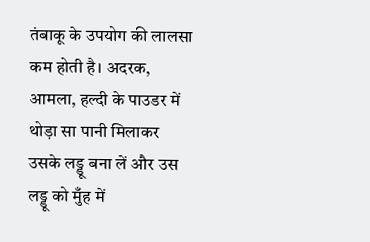तंबाकू के उपयोग की लालसा कम होती है। अदरक, आमला, हल्दी के पाउडर में थोड़ा सा पानी मिलाकर उसके लड्डू बना लें और उस लड्डू को मुँह में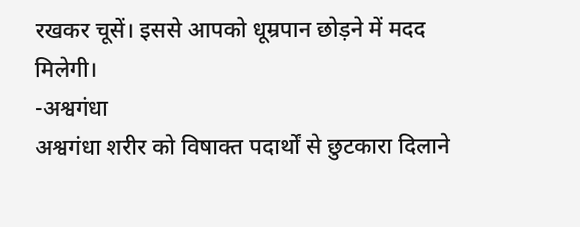रखकर चूसें। इससे आपको धूम्रपान छोड़ने में मदद मिलेगी।
-अश्वगंधा
अश्वगंधा शरीर को विषाक्त पदार्थों से छुटकारा दिलाने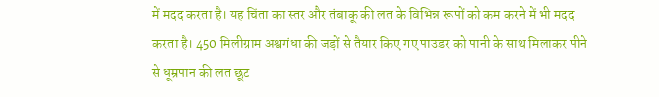में मदद करता है। यह चिंता का स्तर और तंबाकू की लत के विभिन्न रूपों को कम करने में भी मदद करता है। 450 मिलीग्राम अश्वगंधा की जड़ों से तैयार किए गए पाउडर को पानी के साथ मिलाकर पीने से धूम्रपान की लत छूट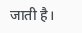जाती है।